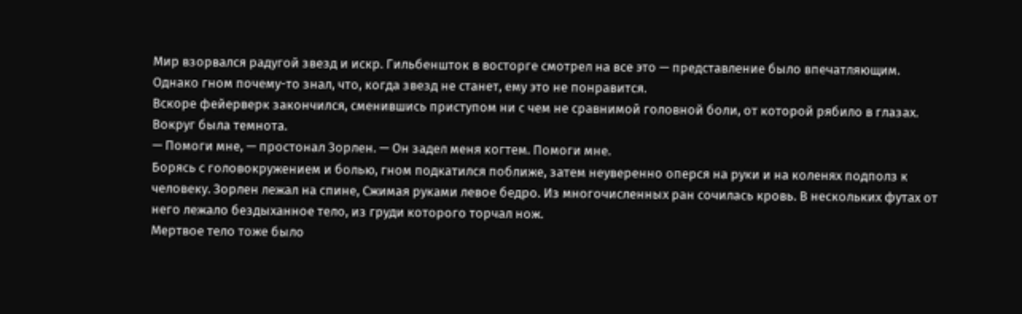Мир взорвался радугой звезд и искр. Гильбеншток в восторге смотрел на все это — представление было впечатляющим. Однако гном почему-то знал, что, когда звезд не станет, ему это не понравится.
Вскоре фейерверк закончился, сменившись приступом ни с чем не сравнимой головной боли, от которой рябило в глазах. Вокруг была темнота.
— Помоги мне, — простонал Зорлен. — Он задел меня когтем. Помоги мне.
Борясь с головокружением и болью, гном подкатился поближе, затем неуверенно оперся на руки и на коленях подполз к человеку. Зорлен лежал на спине, Сжимая руками левое бедро. Из многочисленных ран сочилась кровь. В нескольких футах от него лежало бездыханное тело, из груди которого торчал нож.
Мертвое тело тоже было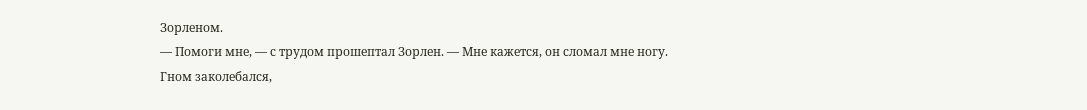Зорленом.
— Помоги мне, — с трудом прошептал Зорлен. — Мне кажется, он сломал мне ногу.
Гном заколебался,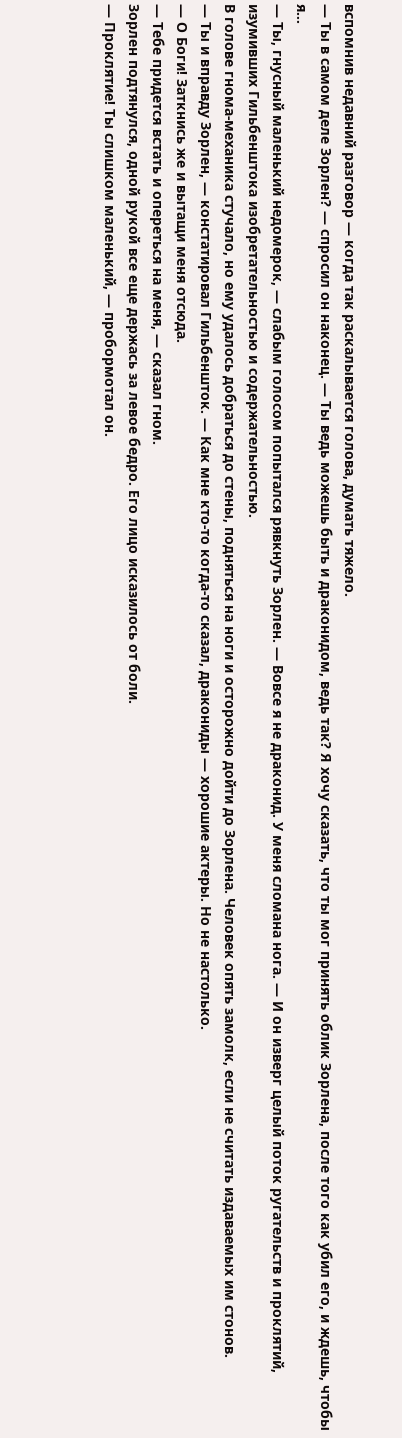вспомнив недавний разговор — когда так раскалывается голова, думать тяжело.
— Ты в самом деле Зорлен? — спросил он наконец. — Ты ведь можешь быть и драконидом, ведь так? Я хочу сказать, что ты мог принять облик Зорлена, после того как убил его, и ждешь, чтобы я…
— Ты, гнусный маленький недомерок, — слабым голосом попытался рявкнуть Зорлен. — Вовсе я не драконид. У меня сломана нога. — И он изверг целый поток ругательств и проклятий, изумивших Гильбенштока изобретательностью и содержательностью.
В голове гнома-механика стучало, но ему удалось добраться до стены, подняться на ноги и осторожно дойти до Зорлена. Человек опять замолк, если не считать издаваемых им стонов.
— Ты и вправду Зорлен, — констатировал Гильбеншток. — Как мне кто-то когда-то сказал, дракониды — хорошие актеры. Но не настолько.
— О Боги! Заткнись же и вытащи меня отсюда.
— Тебе придется встать и опереться на меня, — сказал гном.
Зорлен подтянулся, одной рукой все еще держась за левое бедро. Его лицо исказилось от боли.
— Проклятие! Ты слишком маленький, — пробормотал он.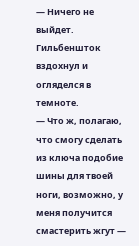— Ничего не выйдет.
Гильбеншток вздохнул и огляделся в темноте.
— Что ж, полагаю, что смогу сделать из ключа подобие шины для твоей ноги, возможно, у меня получится смастерить жгут —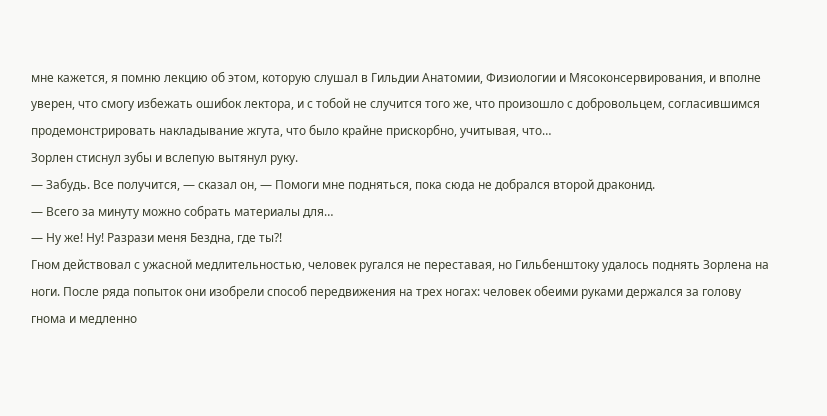мне кажется, я помню лекцию об этом, которую слушал в Гильдии Анатомии, Физиологии и Мясоконсервирования, и вполне уверен, что смогу избежать ошибок лектора, и с тобой не случится того же, что произошло с добровольцем, согласившимся продемонстрировать накладывание жгута, что было крайне прискорбно, учитывая, что…
Зорлен стиснул зубы и вслепую вытянул руку.
— Забудь. Все получится, — сказал он, — Помоги мне подняться, пока сюда не добрался второй драконид.
— Всего за минуту можно собрать материалы для…
— Ну же! Ну! Разрази меня Бездна, где ты?!
Гном действовал с ужасной медлительностью, человек ругался не переставая, но Гильбенштоку удалось поднять Зорлена на ноги. После ряда попыток они изобрели способ передвижения на трех ногах: человек обеими руками держался за голову гнома и медленно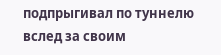подпрыгивал по туннелю вслед за своим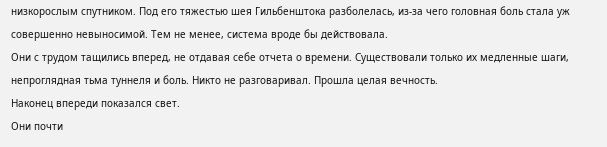низкорослым спутником. Под его тяжестью шея Гильбенштока разболелась, из-за чего головная боль стала уж совершенно невыносимой. Тем не менее, система вроде бы действовала.
Они с трудом тащились вперед, не отдавая себе отчета о времени. Существовали только их медленные шаги, непроглядная тьма туннеля и боль. Никто не разговаривал. Прошла целая вечность.
Наконец впереди показался свет.
Они почти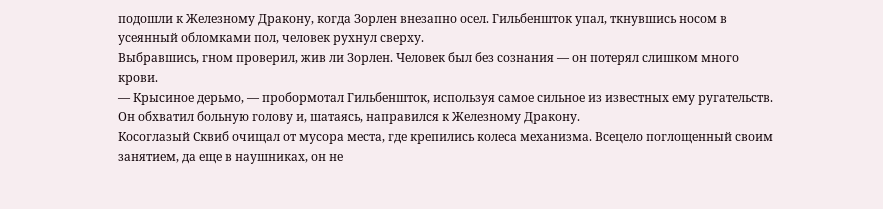подошли к Железному Дракону, когда Зорлен внезапно осел. Гильбеншток упал, ткнувшись носом в усеянный обломками пол, человек рухнул сверху.
Выбравшись, гном проверил, жив ли Зорлен. Человек был без сознания — он потерял слишком много крови.
— Крысиное дерьмо, — пробормотал Гильбеншток, используя самое сильное из известных ему ругательств.
Он обхватил больную голову и, шатаясь, направился к Железному Дракону.
Косоглазый Сквиб очищал от мусора места, где крепились колеса механизма. Всецело поглощенный своим занятием, да еще в наушниках, он не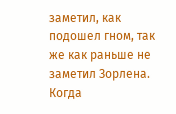заметил, как подошел гном, так же как раньше не заметил Зорлена. Когда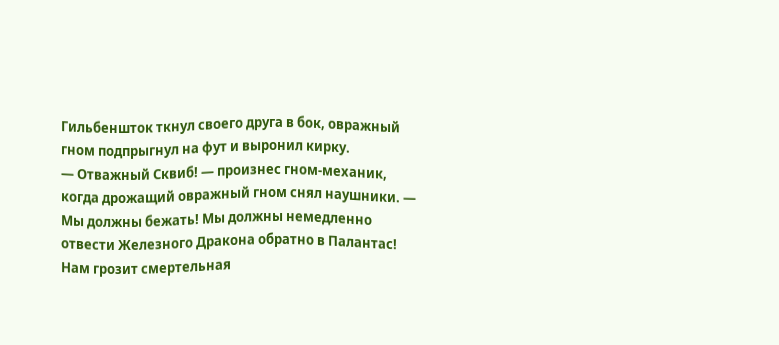Гильбеншток ткнул своего друга в бок, овражный гном подпрыгнул на фут и выронил кирку.
— Отважный Сквиб! — произнес гном-механик, когда дрожащий овражный гном снял наушники. — Мы должны бежать! Мы должны немедленно отвести Железного Дракона обратно в Палантас! Нам грозит смертельная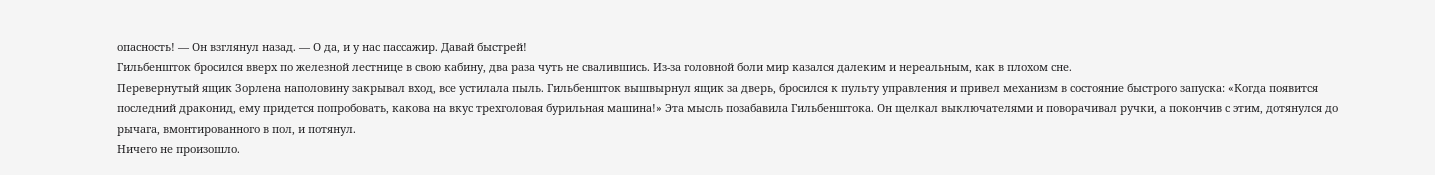опасность! — Он взглянул назад. — О да, и у нас пассажир. Давай быстрей!
Гильбеншток бросился вверх по железной лестнице в свою кабину, два раза чуть не свалившись. Из-за головной боли мир казался далеким и нереальным, как в плохом сне.
Перевернутый ящик Зорлена наполовину закрывал вход, все устилала пыль. Гильбеншток вышвырнул ящик за дверь, бросился к пульту управления и привел механизм в состояние быстрого запуска: «Когда появится последний драконид, ему придется попробовать, какова на вкус трехголовая бурильная машина!» Эта мысль позабавила Гильбенштока. Он щелкал выключателями и поворачивал ручки, а покончив с этим, дотянулся до рычага, вмонтированного в пол, и потянул.
Ничего не произошло.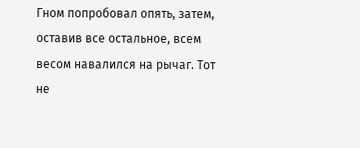Гном попробовал опять, затем, оставив все остальное, всем весом навалился на рычаг. Тот не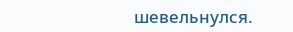шевельнулся.